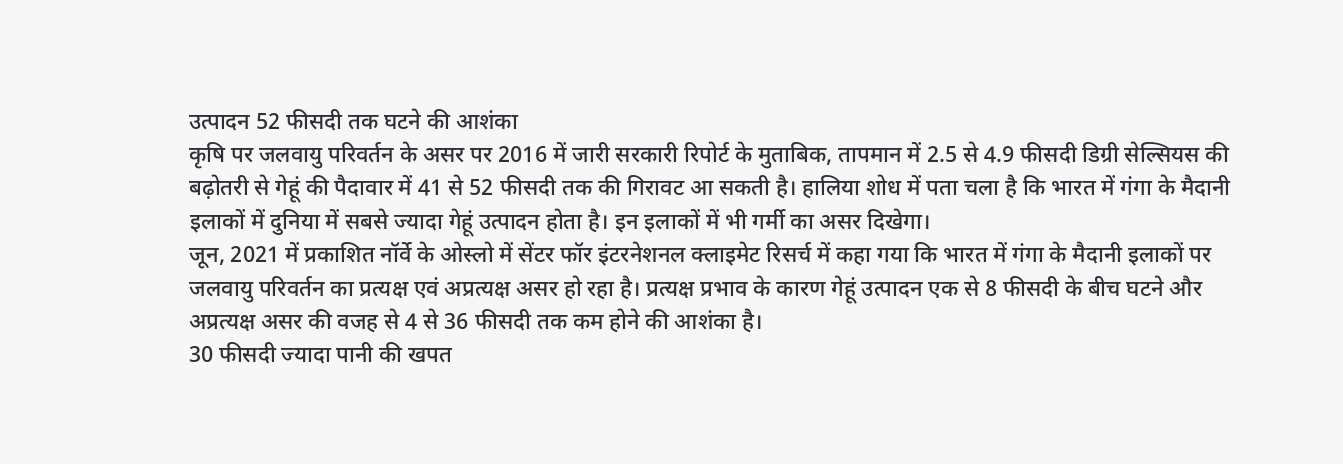उत्पादन 52 फीसदी तक घटने की आशंका
कृषि पर जलवायु परिवर्तन के असर पर 2016 में जारी सरकारी रिपोर्ट के मुताबिक, तापमान में 2.5 से 4.9 फीसदी डिग्री सेल्सियस की बढ़ोतरी से गेहूं की पैदावार में 41 से 52 फीसदी तक की गिरावट आ सकती है। हालिया शोध में पता चला है कि भारत में गंगा के मैदानी इलाकों में दुनिया में सबसे ज्यादा गेहूं उत्पादन होता है। इन इलाकों में भी गर्मी का असर दिखेगा।
जून, 2021 में प्रकाशित नॉर्वे के ओस्लो में सेंटर फॉर इंटरनेशनल क्लाइमेट रिसर्च में कहा गया कि भारत में गंगा के मैदानी इलाकों पर जलवायु परिवर्तन का प्रत्यक्ष एवं अप्रत्यक्ष असर हो रहा है। प्रत्यक्ष प्रभाव के कारण गेहूं उत्पादन एक से 8 फीसदी के बीच घटने और अप्रत्यक्ष असर की वजह से 4 से 36 फीसदी तक कम होने की आशंका है।
30 फीसदी ज्यादा पानी की खपत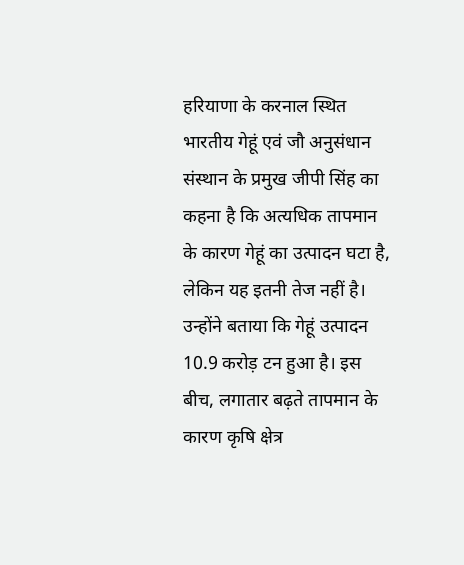हरियाणा के करनाल स्थित भारतीय गेहूं एवं जौ अनुसंधान संस्थान के प्रमुख जीपी सिंह का कहना है कि अत्यधिक तापमान के कारण गेहूं का उत्पादन घटा है, लेकिन यह इतनी तेज नहीं है। उन्होंने बताया कि गेहूं उत्पादन 10.9 करोड़ टन हुआ है। इस बीच, लगातार बढ़ते तापमान के कारण कृषि क्षेत्र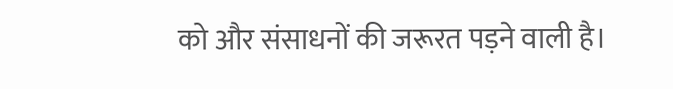को और संसाधनों की जरूरत पड़ने वाली है।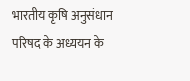भारतीय कृषि अनुसंधान परिषद के अध्ययन के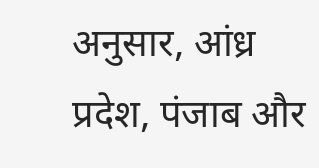अनुसार, आंध्र प्रदेश, पंजाब और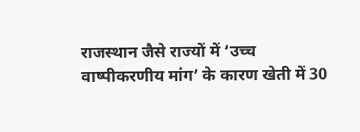राजस्थान जैसे राज्यों में ‘उच्च वाष्पीकरणीय मांग’ के कारण खेती में 30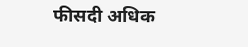फीसदी अधिक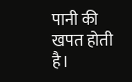पानी की खपत होती है।